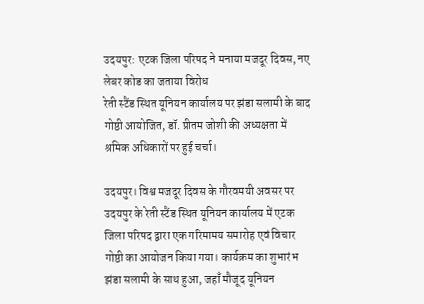उदयपुर: एटक जिला परिषद ने मनाया मजदूर दिवस, नए लेबर कोड का जताया विरोध
रेती स्टैंड स्थित यूनियन कार्यालय पर झंडा सलामी के बाद गोष्ठी आयोजित, डॉ. प्रीतम जोशी की अध्यक्षता में श्रमिक अधिकारों पर हुई चर्चा।

उदयपुर। विश्व मजदूर दिवस के गौरवमयी अवसर पर उदयपुर के रेती स्टैंड स्थित यूनियन कार्यालय में एटक जिला परिषद द्वारा एक गरिमामय समारोह एवं विचार गोष्ठी का आयोजन किया गया। कार्यक्रम का शुभारंभ झंडा सलामी के साथ हुआ, जहाँ मौजूद यूनियन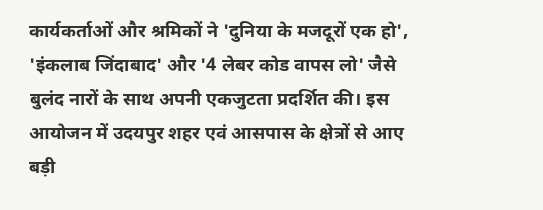कार्यकर्ताओं और श्रमिकों ने 'दुनिया के मजदूरों एक हो', 'इंकलाब जिंदाबाद' और '4 लेबर कोड वापस लो' जैसे बुलंद नारों के साथ अपनी एकजुटता प्रदर्शित की। इस आयोजन में उदयपुर शहर एवं आसपास के क्षेत्रों से आए बड़ी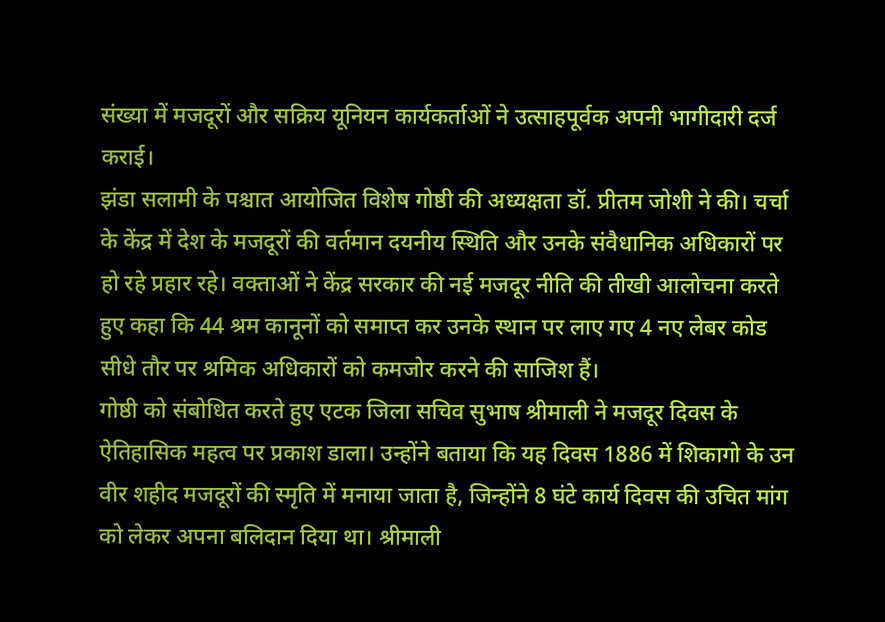संख्या में मजदूरों और सक्रिय यूनियन कार्यकर्ताओं ने उत्साहपूर्वक अपनी भागीदारी दर्ज कराई।
झंडा सलामी के पश्चात आयोजित विशेष गोष्ठी की अध्यक्षता डॉ. प्रीतम जोशी ने की। चर्चा के केंद्र में देश के मजदूरों की वर्तमान दयनीय स्थिति और उनके संवैधानिक अधिकारों पर हो रहे प्रहार रहे। वक्ताओं ने केंद्र सरकार की नई मजदूर नीति की तीखी आलोचना करते हुए कहा कि 44 श्रम कानूनों को समाप्त कर उनके स्थान पर लाए गए 4 नए लेबर कोड सीधे तौर पर श्रमिक अधिकारों को कमजोर करने की साजिश हैं।
गोष्ठी को संबोधित करते हुए एटक जिला सचिव सुभाष श्रीमाली ने मजदूर दिवस के ऐतिहासिक महत्व पर प्रकाश डाला। उन्होंने बताया कि यह दिवस 1886 में शिकागो के उन वीर शहीद मजदूरों की स्मृति में मनाया जाता है, जिन्होंने 8 घंटे कार्य दिवस की उचित मांग को लेकर अपना बलिदान दिया था। श्रीमाली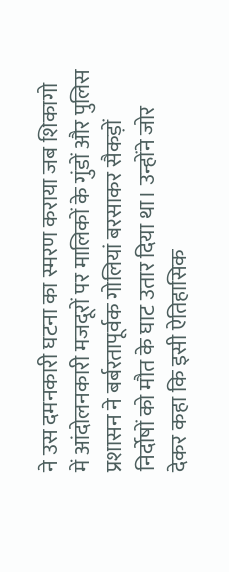ने उस दमनकारी घटना का स्मरण कराया जब शिकागो में आंदोलनकारी मजदूरों पर मालिकों के गुंडों और पुलिस प्रशासन ने बर्बरतापूर्वक गोलियां बरसाकर सैकड़ों निर्दोषों को मौत के घाट उतार दिया था। उन्होंने जोर देकर कहा कि इसी ऐतिहासिक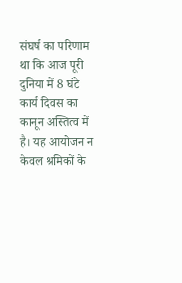संघर्ष का परिणाम था कि आज पूरी दुनिया में 8 घंटे कार्य दिवस का कानून अस्तित्व में है। यह आयोजन न केवल श्रमिकों के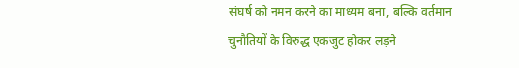संघर्ष को नमन करने का माध्यम बना, बल्कि वर्तमान चुनौतियों के विरुद्ध एकजुट होकर लड़ने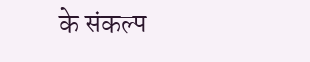के संकल्प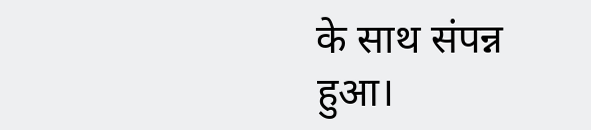के साथ संपन्न हुआ।